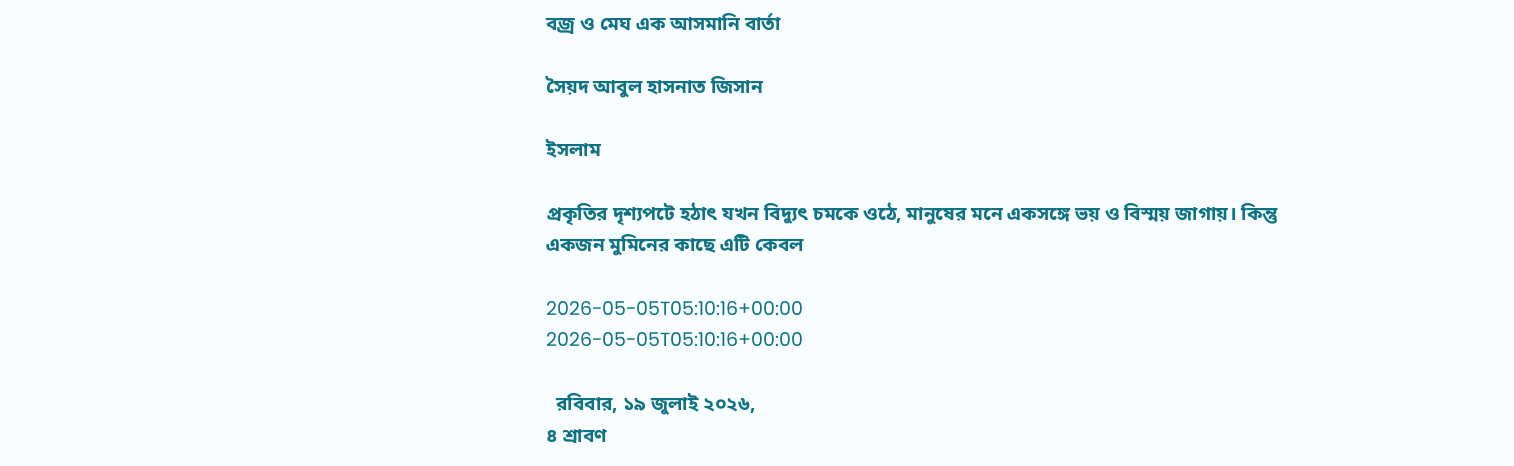বজ্র ও মেঘ এক আসমানি বার্তা

সৈয়দ আবুল হাসনাত জিসান

ইসলাম

প্রকৃতির দৃশ্যপটে হঠাৎ যখন বিদ্যুৎ চমকে ওঠে, মানুষের মনে একসঙ্গে ভয় ও বিস্ময় জাগায়। কিন্তু একজন মুমিনের কাছে এটি কেবল

2026-05-05T05:10:16+00:00
2026-05-05T05:10:16+00:00

  রবিবার, ১৯ জুলাই ২০২৬,
৪ শ্রাবণ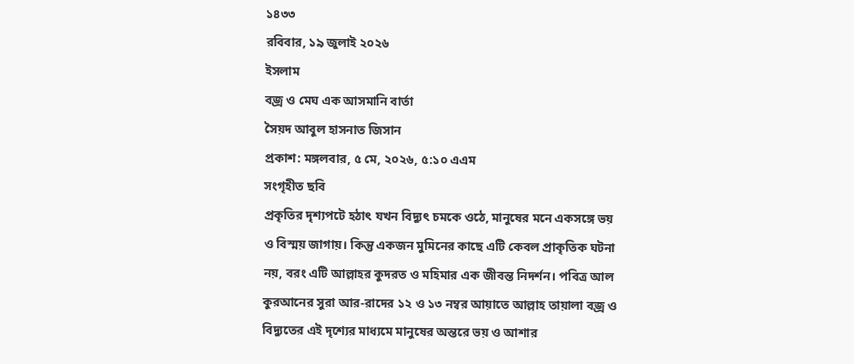১৪৩৩
রবিবার, ১৯ জুলাই ২০২৬
ইসলাম
বজ্র ও মেঘ এক আসমানি বার্তা
সৈয়দ আবুল হাসনাত জিসান
প্রকাশ: মঙ্গলবার, ৫ মে, ২০২৬, ৫:১০ এএম
সংগৃহীত ছবি
প্রকৃতির দৃশ্যপটে হঠাৎ যখন বিদ্যুৎ চমকে ওঠে, মানুষের মনে একসঙ্গে ভয় ও বিস্ময় জাগায়। কিন্তু একজন মুমিনের কাছে এটি কেবল প্রাকৃতিক ঘটনা নয়, বরং এটি আল্লাহর কুদরত ও মহিমার এক জীবন্ত নিদর্শন। পবিত্র আল কুরআনের সুরা আর-রাদের ১২ ও ১৩ নম্বর আয়াতে আল্লাহ তায়ালা বজ্র ও বিদ্যুতের এই দৃশ্যের মাধ্যমে মানুষের অন্তরে ভয় ও আশার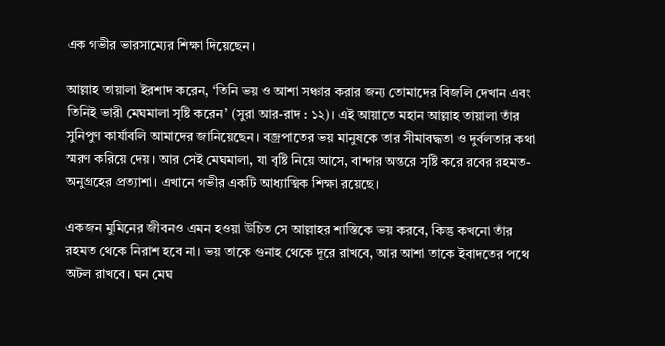এক গভীর ভারসাম্যের শিক্ষা দিয়েছেন।

আল্লাহ তায়ালা ইরশাদ করেন, ‘তিনি ভয় ও আশা সঞ্চার করার জন্য তোমাদের বিজলি দেখান এবং তিনিই ভারী মেঘমালা সৃষ্টি করেন’ (সুরা আর-রাদ : ১২)। এই আয়াতে মহান আল্লাহ তায়ালা তাঁর সুনিপুণ কার্যাবলি আমাদের জানিয়েছেন। বজ্রপাতের ভয় মানুষকে তার সীমাবদ্ধতা ও দুর্বলতার কথা স্মরণ করিয়ে দেয়। আর সেই মেঘমালা, যা বৃষ্টি নিয়ে আসে, বান্দার অন্তরে সৃষ্টি করে রবের রহমত-অনুগ্রহের প্রত্যাশা। এখানে গভীর একটি আধ্যাত্মিক শিক্ষা রয়েছে।

একজন মুমিনের জীবনও এমন হওয়া উচিত সে আল্লাহর শাস্তিকে ভয় করবে, কিন্তু কখনো তাঁর রহমত থেকে নিরাশ হবে না। ভয় তাকে গুনাহ থেকে দূরে রাখবে, আর আশা তাকে ইবাদতের পথে অটল রাখবে। ঘন মেঘ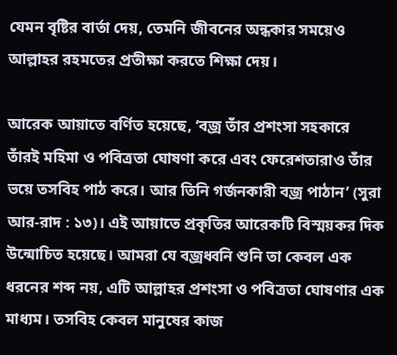যেমন বৃষ্টির বার্তা দেয়, তেমনি জীবনের অন্ধকার সময়েও আল্লাহর রহমতের প্রতীক্ষা করতে শিক্ষা দেয়।

আরেক আয়াতে বর্ণিত হয়েছে, ‘বজ্র তাঁর প্রশংসা সহকারে তাঁরই মহিমা ও পবিত্রতা ঘোষণা করে এবং ফেরেশতারাও তাঁর ভয়ে তসবিহ পাঠ করে। আর তিনি গর্জনকারী বজ্র পাঠান’ (সুরা আর-রাদ : ১৩)। এই আয়াতে প্রকৃতির আরেকটি বিস্ময়কর দিক উন্মোচিত হয়েছে। আমরা যে বজ্রধ্বনি শুনি তা কেবল এক ধরনের শব্দ নয়, এটি আল্লাহর প্রশংসা ও পবিত্রতা ঘোষণার এক মাধ্যম। তসবিহ কেবল মানুষের কাজ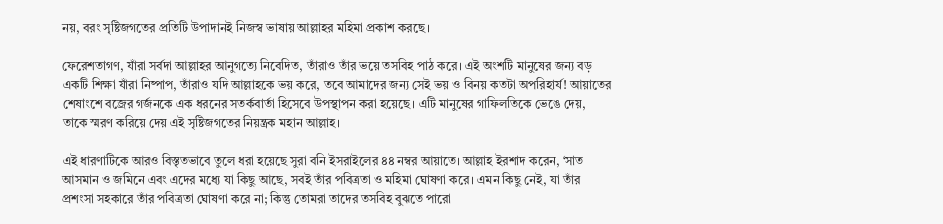নয়, বরং সৃষ্টিজগতের প্রতিটি উপাদানই নিজস্ব ভাষায় আল্লাহর মহিমা প্রকাশ করছে।

ফেরেশতাগণ, যাঁরা সর্বদা আল্লাহর আনুগত্যে নিবেদিত, তাঁরাও তাঁর ভয়ে তসবিহ পাঠ করে। এই অংশটি মানুষের জন্য বড় একটি শিক্ষা যাঁরা নিষ্পাপ, তাঁরাও যদি আল্লাহকে ভয় করে, তবে আমাদের জন্য সেই ভয় ও বিনয় কতটা অপরিহার্য! আয়াতের শেষাংশে বজ্রের গর্জনকে এক ধরনের সতর্কবার্তা হিসেবে উপস্থাপন করা হয়েছে। এটি মানুষের গাফিলতিকে ভেঙে দেয়, তাকে স্মরণ করিয়ে দেয় এই সৃষ্টিজগতের নিয়ন্ত্রক মহান আল্লাহ।

এই ধারণাটিকে আরও বিস্তৃতভাবে তুলে ধরা হয়েছে সুরা বনি ইসরাইলের ৪৪ নম্বর আয়াতে। আল্লাহ ইরশাদ করেন, ‘সাত আসমান ও জমিনে এবং এদের মধ্যে যা কিছু আছে, সবই তাঁর পবিত্রতা ও মহিমা ঘোষণা করে। এমন কিছু নেই, যা তাঁর প্রশংসা সহকারে তাঁর পবিত্রতা ঘোষণা করে না; কিন্তু তোমরা তাদের তসবিহ বুঝতে পারো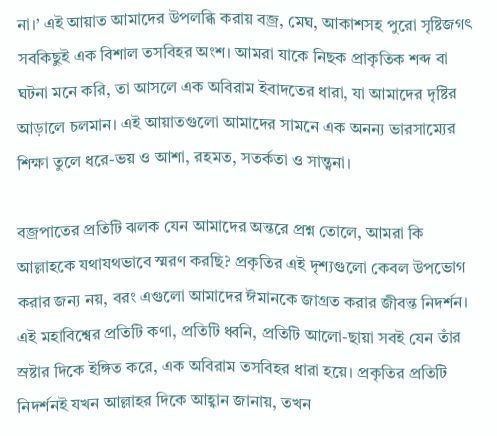না।’ এই আয়াত আমাদের উপলব্ধি করায় বজ্র, মেঘ, আকাশসহ পুরো সৃষ্টিজগৎ সবকিছুই এক বিশাল তসবিহর অংশ। আমরা যাকে নিছক প্রাকৃতিক শব্দ বা ঘটনা মনে করি, তা আসলে এক অবিরাম ইবাদতের ধারা, যা আমাদের দৃষ্টির আড়ালে চলমান। এই আয়াতগুলো আমাদের সামনে এক অনন্য ভারসাম্যের শিক্ষা তুলে ধরে-ভয় ও আশা, রহমত, সতর্কতা ও সান্ত্বনা।

বজ্রপাতের প্রতিটি ঝলক যেন আমাদের অন্তরে প্রশ্ন তোলে, আমরা কি আল্লাহকে যথাযথভাবে স্মরণ করছি? প্রকৃতির এই দৃশ্যগুলো কেবল উপভোগ করার জন্য নয়, বরং এগুলো আমাদের ঈমানকে জাগ্রত করার জীবন্ত নিদর্শন। এই মহাবিশ্বের প্রতিটি কণা, প্রতিটি ধ্বনি, প্রতিটি আলো-ছায়া সবই যেন তাঁর স্রষ্টার দিকে ইঙ্গিত করে, এক অবিরাম তসবিহর ধারা হয়ে। প্রকৃতির প্রতিটি নিদর্শনই যখন আল্লাহর দিকে আহ্বান জানায়, তখন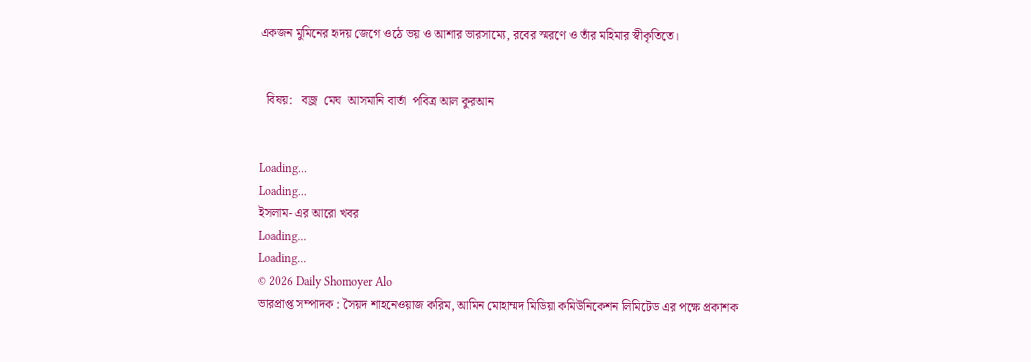একজন মুমিনের হৃদয় জেগে ওঠে ভয় ও আশার ভারসাম্যে, রবের স্মরণে ও তাঁর মহিমার স্বীকৃতিতে।


  বিষয়:   বজ্র  মেঘ  আসমানি বার্তা  পবিত্র আল কুরআন


Loading...
Loading...
ইসলাম- এর আরো খবর
Loading...
Loading...
© 2026 Daily Shomoyer Alo
ভারপ্রাপ্ত সম্পাদক : সৈয়দ শাহনেওয়াজ করিম, আমিন মোহাম্মদ মিডিয়া কমিউনিকেশন লিমিটেড এর পক্ষে প্রকাশক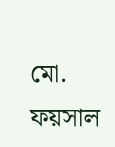মো. ফয়সাল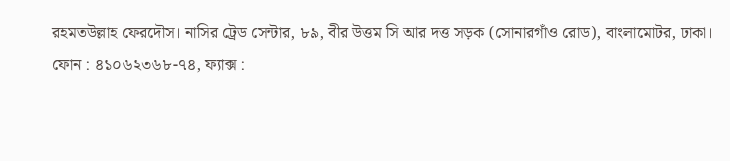রহমতউল্লাহ ফেরদৌস। নাসির ট্রেড সেন্টার, ৮৯, বীর উত্তম সি আর দত্ত সড়ক (সোনারগাঁও রোড), বাংলামোটর, ঢাকা।
ফোন : ৪১০৬২৩৬৮-৭৪, ফ্যাক্স :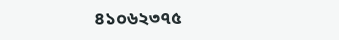৪১০৬২৩৭৫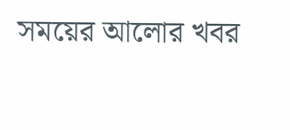সময়ের আলোর খবর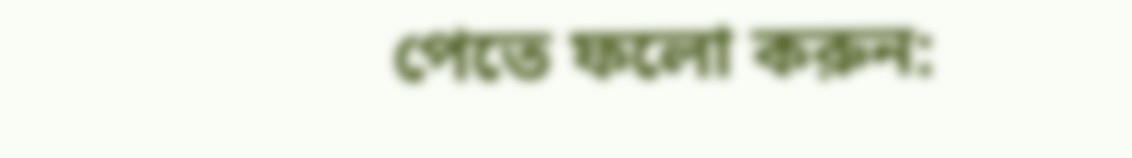পেতে ফলো করুন: